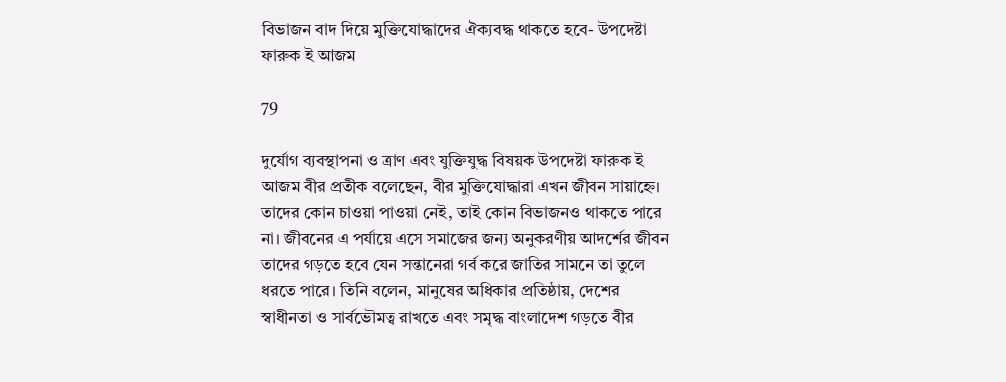বিভাজন বাদ দিয়ে মুক্তিযোদ্ধাদের ঐক্যবদ্ধ থাকতে হবে- উপদেষ্টা ফারুক ই আজম

79

দুর্যোগ ব্যবস্থাপনা ও ত্রাণ এবং যুক্তিযুদ্ধ বিষয়ক উপদেষ্টা ফারুক ই আজম বীর প্রতীক বলেছেন, বীর মুক্তিযোদ্ধারা এখন জীবন সায়াহ্নে। তাদের কোন চাওয়া পাওয়া নেই, তাই কোন বিভাজনও থাকতে পারে না। জীবনের এ পর্যায়ে এসে সমাজের জন্য অনুকরণীয় আদর্শের জীবন তাদের গড়তে হবে যেন সন্তানেরা গর্ব করে জাতির সামনে তা তুলে ধরতে পারে। তিনি বলেন, মানুষের অধিকার প্রতিষ্ঠায়, দেশের স্বাধীনতা ও সার্বভৌমত্ব রাখতে এবং সমৃদ্ধ বাংলাদেশ গড়তে বীর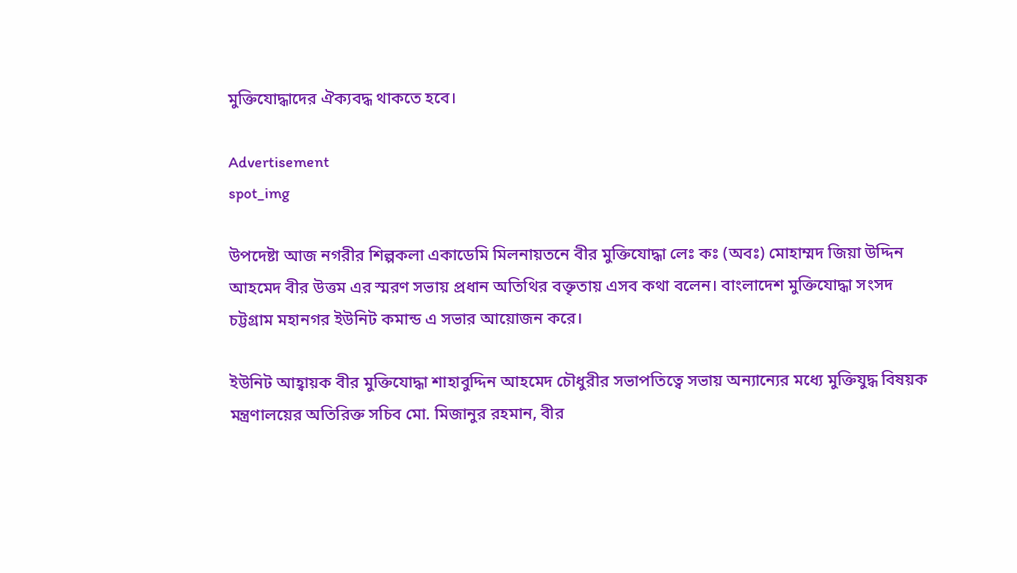মুক্তিযোদ্ধাদের ঐক্যবদ্ধ থাকতে হবে।

Advertisement
spot_img

উপদেষ্টা আজ নগরীর শিল্পকলা একাডেমি মিলনায়তনে বীর মুক্তিযোদ্ধা লেঃ কঃ (অবঃ) মোহাম্মদ জিয়া উদ্দিন আহমেদ বীর উত্তম এর স্মরণ সভায় প্রধান অতিথির বক্তৃতায় এসব কথা বলেন। বাংলাদেশ মুক্তিযোদ্ধা সংসদ চট্টগ্রাম মহানগর ইউনিট কমান্ড এ সভার আয়োজন করে।

ইউনিট আহ্বায়ক বীর মুক্তিযোদ্ধা শাহাবুদ্দিন আহমেদ চৌধুরীর সভাপতিত্বে সভায় অন্যান্যের মধ্যে মুক্তিযুদ্ধ বিষয়ক মন্ত্রণালয়ের অতিরিক্ত সচিব মো. মিজানুর রহমান, বীর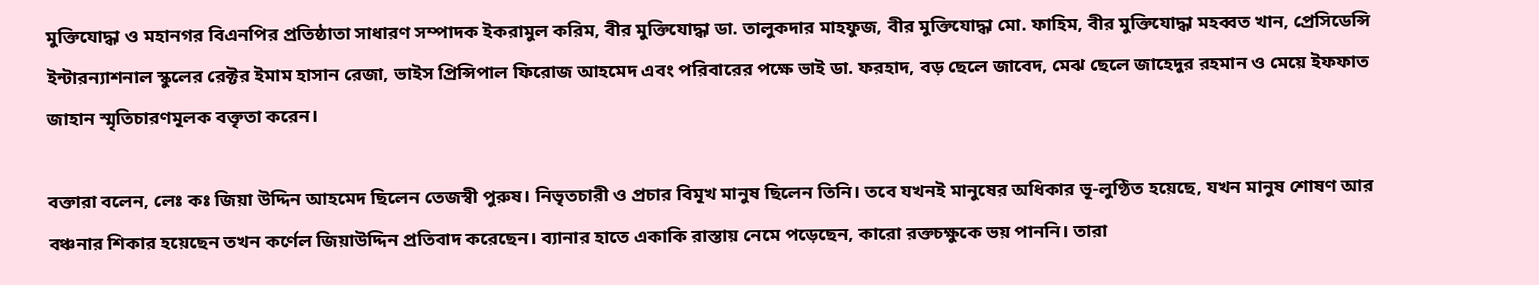মুক্তিযোদ্ধা ও মহানগর বিএনপির প্রতিষ্ঠাতা সাধারণ সম্পাদক ইকরামুল করিম, বীর মুক্তিযোদ্ধা ডা. তালুকদার মাহফুজ, বীর মুক্তিযোদ্ধা মো. ফাহিম, বীর মুক্তিযোদ্ধা মহব্বত খান, প্রেসিডেন্সি ইন্টারন্যাশনাল স্কুলের রেক্টর ইমাম হাসান রেজা, ভাইস প্রিন্সিপাল ফিরোজ আহমেদ এবং পরিবারের পক্ষে ভাই ডা. ফরহাদ, বড় ছেলে জাবেদ, মেঝ ছেলে জাহেদুর রহমান ও মেয়ে ইফফাত জাহান স্মৃতিচারণমূলক বক্তৃতা করেন।

বক্তারা বলেন, লেঃ কঃ জিয়া উদ্দিন আহমেদ ছিলেন তেজস্বী পুরুষ। নিভৃতচারী ও প্রচার বিমূখ মানুষ ছিলেন তিনি। তবে যখনই মানুষের অধিকার ভূ-লুণ্ঠিত হয়েছে, যখন মানুষ শোষণ আর বঞ্চনার শিকার হয়েছেন তখন কর্ণেল জিয়াউদ্দিন প্রতিবাদ করেছেন। ব্যানার হাতে একাকি রাস্তায় নেমে পড়েছেন, কারো রক্তচক্ষুকে ভয় পাননি। তারা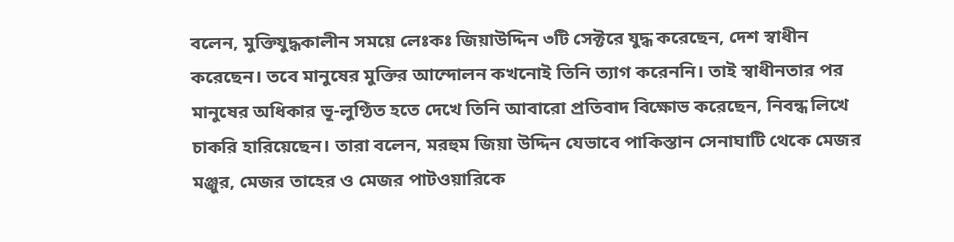বলেন, মুক্তিযুদ্ধকালীন সময়ে লেঃকঃ জিয়াউদ্দিন ৩টি সেক্টরে যুদ্ধ করেছেন, দেশ স্বাধীন করেছেন। তবে মানুষের মুক্তির আন্দোলন কখনোই তিনি ত্যাগ করেননি। তাই স্বাধীনতার পর মানুষের অধিকার ভূ-লুণ্ঠিত হতে দেখে তিনি আবারো প্রতিবাদ বিক্ষোভ করেছেন, নিবন্ধ লিখে চাকরি হারিয়েছেন। তারা বলেন, মরহুম জিয়া উদ্দিন যেভাবে পাকিস্তান সেনাঘাটি থেকে মেজর মঞ্জুর, মেজর তাহের ও মেজর পাটওয়ারিকে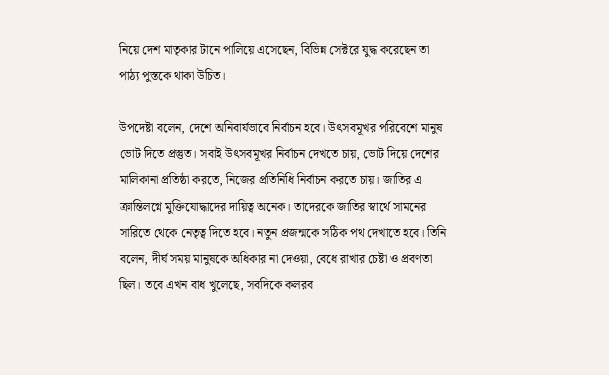নিয়ে দেশ মাতৃকার টানে পালিয়ে এসেছেন, বিভিন্ন সেক্টরে যুদ্ধ করেছেন তা পাঠ্য পুস্তকে থাকা উচিত।

উপদেষ্টা বলেন, দেশে অনিবার্যভাবে নির্বাচন হবে। উৎসবমূখর পরিবেশে মানুষ ভোট দিতে প্রস্তুত। সবাই উৎসবমূখর নির্বাচন দেখতে চায়, ভোট দিয়ে দেশের মালিকানা প্রতিষ্ঠা করতে, নিজের প্রতিনিধি নির্বাচন করতে চায়। জাতির এ ক্রান্তিলগ্নে মুক্তিযোদ্ধাদের দায়িত্ব অনেক। তাদেরকে জাতির স্বার্থে সামনের সারিতে থেকে নেতৃত্ব দিতে হবে। নতুন প্রজন্মকে সঠিক পথ দেখাতে হবে। তিনি বলেন, দীর্ঘ সময় মানুষকে অধিকার না দেওয়া, বেধে রাখার চেষ্টা ও প্রবণতা ছিল। তবে এখন বাধ খুলেছে, সবদিকে কলরব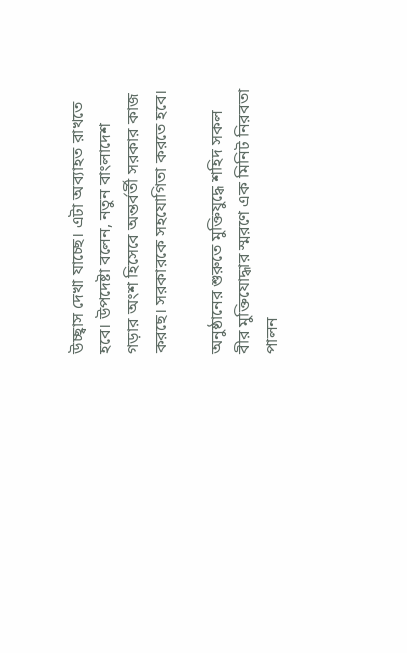উচ্ছ্বাস দেখা যাচ্ছে। এটা অব্যাহত রাখতে হবে। উপদেষ্টা বলেন, নতুন বাংলাদেশ গড়ার অংশ হিসেবে অন্তর্বর্তী সরকার কাজ করছে। সরকারকে সহযোগিতা করতে হবে।

অনুষ্ঠানের শুরুতে মুক্তিযুদ্ধে শহিদ সকল বীর মুক্তিযোদ্ধার স্মরণে এক মিনিট নিরবতা পালন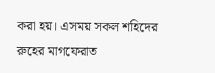করা হয়। এসময় সকল শহিদের রুহের মাগফেরাত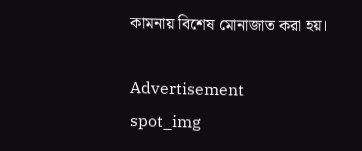কামনায় বিশেষ মোনাজাত করা হয়।

Advertisement
spot_img